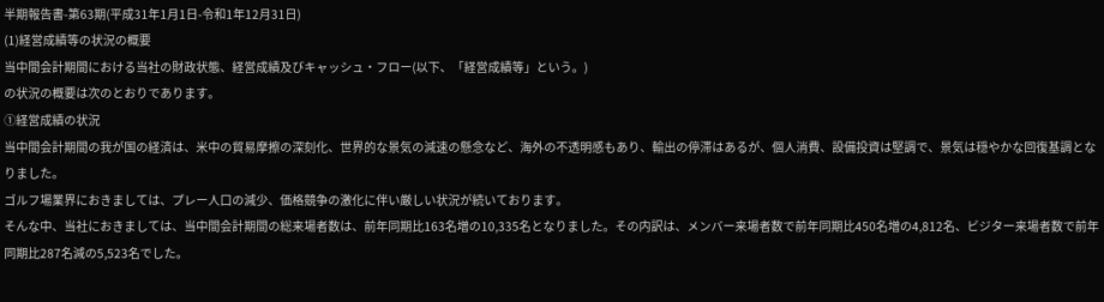半期報告書-第63期(平成31年1月1日-令和1年12月31日)
(1)経営成績等の状況の概要
当中間会計期間における当社の財政状態、経営成績及びキャッシュ・フロー(以下、「経営成績等」という。)
の状況の概要は次のとおりであります。
①経営成績の状況
当中間会計期間の我が国の経済は、米中の貿易摩擦の深刻化、世界的な景気の減速の懸念など、海外の不透明感もあり、輸出の停滞はあるが、個人消費、設備投資は堅調で、景気は穏やかな回復基調となりました。
ゴルフ場業界におきましては、プレー人口の減少、価格競争の激化に伴い厳しい状況が続いております。
そんな中、当社におきましては、当中間会計期間の総来場者数は、前年同期比163名増の10,335名となりました。その内訳は、メンバー来場者数で前年同期比450名増の4,812名、ビジター来場者数で前年同期比287名減の5,523名でした。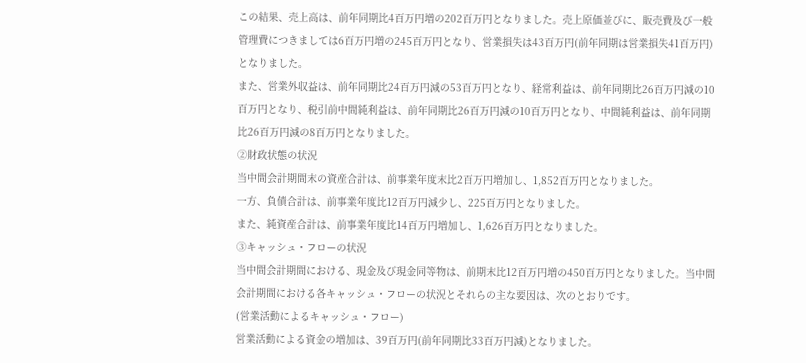この結果、売上高は、前年同期比4百万円増の202百万円となりました。売上原価並びに、販売費及び一般管理費につきましては6百万円増の245百万円となり、営業損失は43百万円(前年同期は営業損失41百万円)となりました。
また、営業外収益は、前年同期比24百万円減の53百万円となり、経常利益は、前年同期比26百万円減の10百万円となり、税引前中間純利益は、前年同期比26百万円減の10百万円となり、中間純利益は、前年同期比26百万円減の8百万円となりました。
②財政状態の状況
当中間会計期間末の資産合計は、前事業年度末比2百万円増加し、1,852百万円となりました。
一方、負債合計は、前事業年度比12百万円減少し、225百万円となりました。
また、純資産合計は、前事業年度比14百万円増加し、1,626百万円となりました。
③キャッシュ・フローの状況
当中間会計期間における、現金及び現金同等物は、前期末比12百万円増の450百万円となりました。当中間会計期間における各キャッシュ・フローの状況とそれらの主な要因は、次のとおりです。
(営業活動によるキャッシュ・フロー)
営業活動による資金の増加は、39百万円(前年同期比33百万円減)となりました。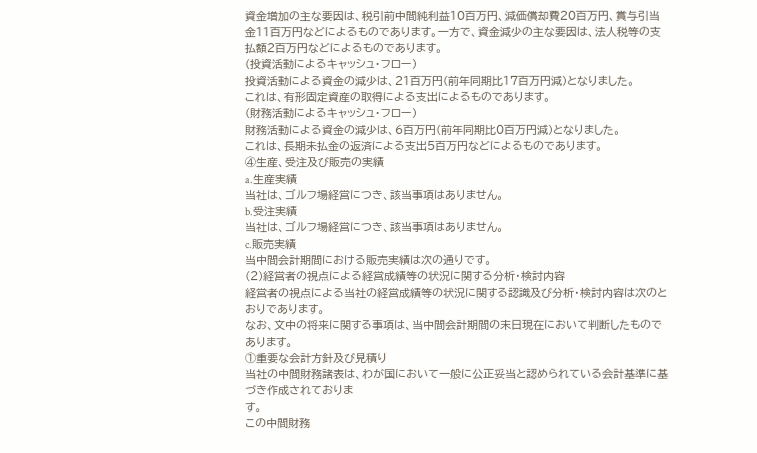資金増加の主な要因は、税引前中間純利益10百万円、減価償却費20百万円、賞与引当金11百万円などによるものであります。一方で、資金減少の主な要因は、法人税等の支払額2百万円などによるものであります。
(投資活動によるキャッシュ・フロー)
投資活動による資金の減少は、21百万円(前年同期比17百万円減)となりました。
これは、有形固定資産の取得による支出によるものであります。
(財務活動によるキャッシュ・フロー)
財務活動による資金の減少は、6百万円(前年同期比0百万円減)となりました。
これは、長期未払金の返済による支出5百万円などによるものであります。
④生産、受注及び販売の実績
a.生産実績
当社は、ゴルフ場経営につき、該当事項はありません。
b.受注実績
当社は、ゴルフ場経営につき、該当事項はありません。
c.販売実績
当中間会計期間における販売実績は次の通りです。
(2)経営者の視点による経営成績等の状況に関する分析・検討内容
経営者の視点による当社の経営成績等の状況に関する認識及び分析・検討内容は次のとおりであります。
なお、文中の将来に関する事項は、当中間会計期間の末日現在において判断したものであります。
①重要な会計方針及び見積り
当社の中間財務諸表は、わが国において一般に公正妥当と認められている会計基準に基づき作成されておりま
す。
この中間財務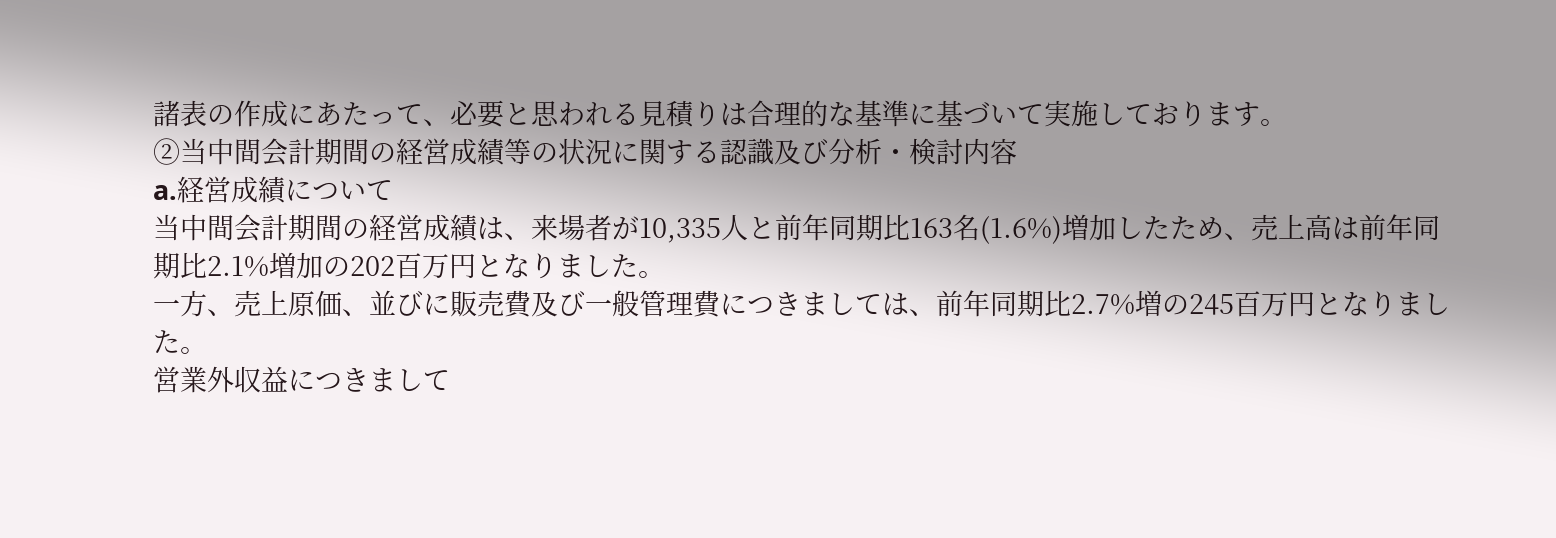諸表の作成にあたって、必要と思われる見積りは合理的な基準に基づいて実施しております。
②当中間会計期間の経営成績等の状況に関する認識及び分析・検討内容
a.経営成績について
当中間会計期間の経営成績は、来場者が10,335人と前年同期比163名(1.6%)増加したため、売上高は前年同
期比2.1%増加の202百万円となりました。
一方、売上原価、並びに販売費及び一般管理費につきましては、前年同期比2.7%増の245百万円となりまし
た。
営業外収益につきまして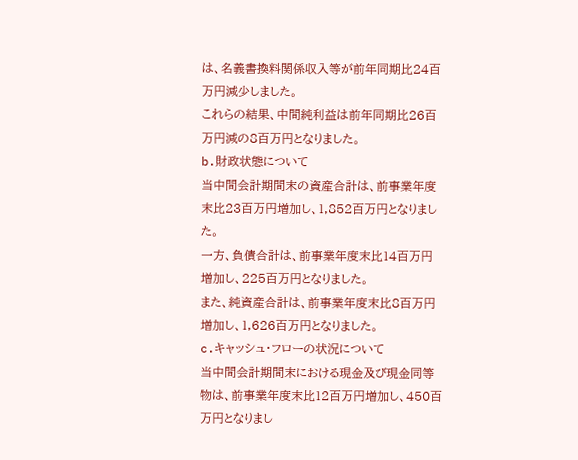は、名義書換料関係収入等が前年同期比24百万円減少しました。
これらの結果、中間純利益は前年同期比26百万円減の8百万円となりました。
b.財政状態について
当中間会計期間末の資産合計は、前事業年度末比23百万円増加し、1,852百万円となりました。
一方、負債合計は、前事業年度末比14百万円増加し、225百万円となりました。
また、純資産合計は、前事業年度末比8百万円増加し、1,626百万円となりました。
c.キャッシュ・フローの状況について
当中間会計期間末における現金及び現金同等物は、前事業年度末比12百万円増加し、450百万円となりまし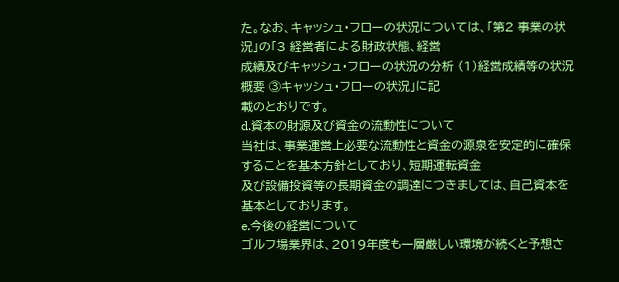た。なお、キャッシュ・フローの状況については、「第2 事業の状況」の「3 経営者による財政状態、経営
成績及びキャッシュ・フローの状況の分析 (1)経営成績等の状況概要 ③キャッシュ・フローの状況」に記
載のとおりです。
d.資本の財源及び資金の流動性について
当社は、事業運営上必要な流動性と資金の源泉を安定的に確保することを基本方針としており、短期運転資金
及び設備投資等の長期資金の調達につきましては、自己資本を基本としております。
e.今後の経営について
ゴルフ場業界は、2019年度も一層厳しい環境が続くと予想さ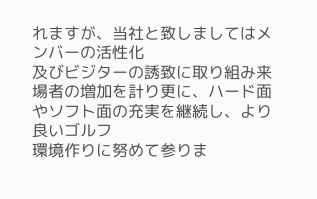れますが、当社と致しましてはメンバーの活性化
及びビジターの誘致に取り組み来場者の増加を計り更に、ハード面やソフト面の充実を継続し、より良いゴルフ
環境作りに努めて参りま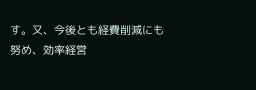す。又、今後とも経費削減にも努め、効率経営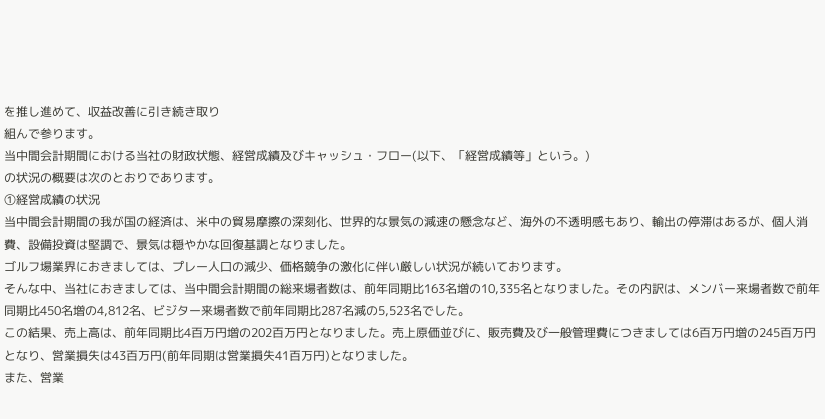を推し進めて、収益改善に引き続き取り
組んで参ります。
当中間会計期間における当社の財政状態、経営成績及びキャッシュ・フロー(以下、「経営成績等」という。)
の状況の概要は次のとおりであります。
①経営成績の状況
当中間会計期間の我が国の経済は、米中の貿易摩擦の深刻化、世界的な景気の減速の懸念など、海外の不透明感もあり、輸出の停滞はあるが、個人消費、設備投資は堅調で、景気は穏やかな回復基調となりました。
ゴルフ場業界におきましては、プレー人口の減少、価格競争の激化に伴い厳しい状況が続いております。
そんな中、当社におきましては、当中間会計期間の総来場者数は、前年同期比163名増の10,335名となりました。その内訳は、メンバー来場者数で前年同期比450名増の4,812名、ビジター来場者数で前年同期比287名減の5,523名でした。
この結果、売上高は、前年同期比4百万円増の202百万円となりました。売上原価並びに、販売費及び一般管理費につきましては6百万円増の245百万円となり、営業損失は43百万円(前年同期は営業損失41百万円)となりました。
また、営業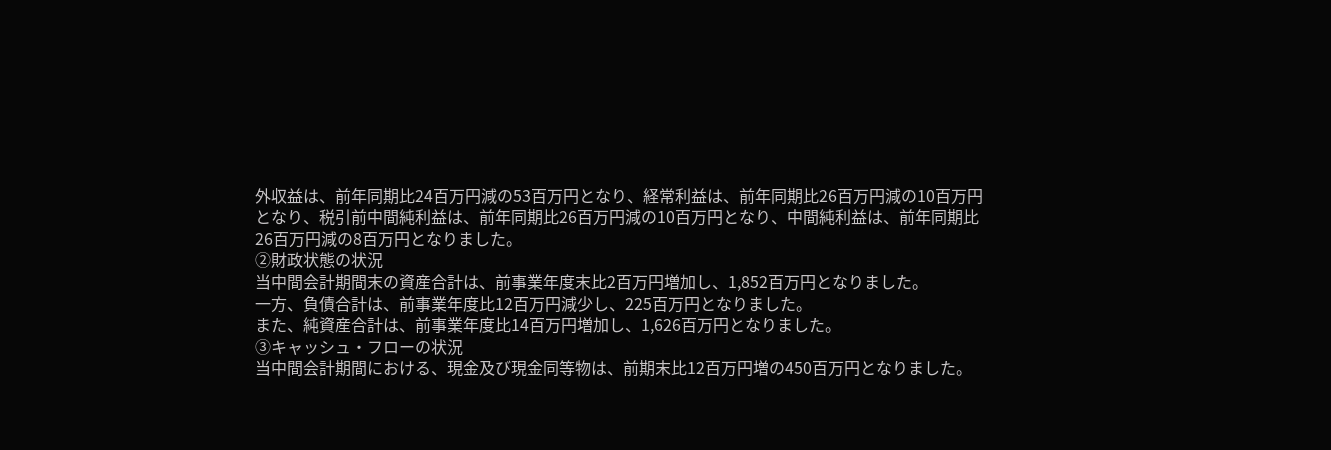外収益は、前年同期比24百万円減の53百万円となり、経常利益は、前年同期比26百万円減の10百万円となり、税引前中間純利益は、前年同期比26百万円減の10百万円となり、中間純利益は、前年同期比26百万円減の8百万円となりました。
②財政状態の状況
当中間会計期間末の資産合計は、前事業年度末比2百万円増加し、1,852百万円となりました。
一方、負債合計は、前事業年度比12百万円減少し、225百万円となりました。
また、純資産合計は、前事業年度比14百万円増加し、1,626百万円となりました。
③キャッシュ・フローの状況
当中間会計期間における、現金及び現金同等物は、前期末比12百万円増の450百万円となりました。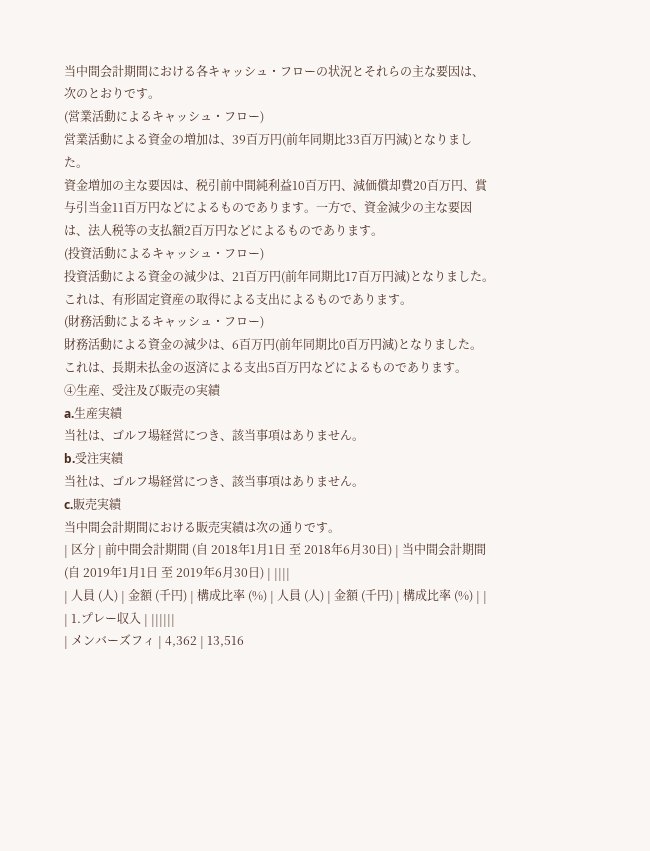当中間会計期間における各キャッシュ・フローの状況とそれらの主な要因は、次のとおりです。
(営業活動によるキャッシュ・フロー)
営業活動による資金の増加は、39百万円(前年同期比33百万円減)となりました。
資金増加の主な要因は、税引前中間純利益10百万円、減価償却費20百万円、賞与引当金11百万円などによるものであります。一方で、資金減少の主な要因は、法人税等の支払額2百万円などによるものであります。
(投資活動によるキャッシュ・フロー)
投資活動による資金の減少は、21百万円(前年同期比17百万円減)となりました。
これは、有形固定資産の取得による支出によるものであります。
(財務活動によるキャッシュ・フロー)
財務活動による資金の減少は、6百万円(前年同期比0百万円減)となりました。
これは、長期未払金の返済による支出5百万円などによるものであります。
④生産、受注及び販売の実績
a.生産実績
当社は、ゴルフ場経営につき、該当事項はありません。
b.受注実績
当社は、ゴルフ場経営につき、該当事項はありません。
c.販売実績
当中間会計期間における販売実績は次の通りです。
| 区分 | 前中間会計期間 (自 2018年1月1日 至 2018年6月30日) | 当中間会計期間 (自 2019年1月1日 至 2019年6月30日) | ||||
| 人員 (人) | 金額 (千円) | 構成比率 (%) | 人員 (人) | 金額 (千円) | 構成比率 (%) | |
| 1.プレー収入 | ||||||
| メンバーズフィ | 4,362 | 13,516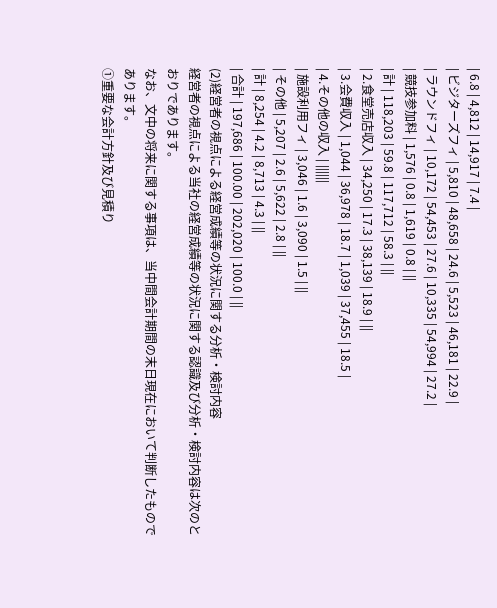| 6.8 | 4,812 | 14,917 | 7.4 |
| ビジターズフィ | 5,810 | 48,658 | 24.6 | 5,523 | 46,181 | 22.9 |
| ラウンドフィ | 10,172 | 54,453 | 27.6 | 10,335 | 54,994 | 27.2 |
| 競技参加料 | 1,576 | 0.8 | 1,619 | 0.8 | ||
| 計 | 118,203 | 59.8 | 117,712 | 58.3 | ||
| 2.食堂売店収入 | 34,250 | 17.3 | 38,139 | 18.9 | ||
| 3.会費収入 | 1,044 | 36,978 | 18.7 | 1,039 | 37,455 | 18.5 |
| 4.その他の収入 | ||||||
| 施設利用フィ | 3,046 | 1.6 | 3,090 | 1.5 | ||
| その他 | 5,207 | 2.6 | 5,622 | 2.8 | ||
| 計 | 8,254 | 4.2 | 8,713 | 4.3 | ||
| 合計 | 197,686 | 100.00 | 202,020 | 100.0 | ||
(2)経営者の視点による経営成績等の状況に関する分析・検討内容
経営者の視点による当社の経営成績等の状況に関する認識及び分析・検討内容は次のとおりであります。
なお、文中の将来に関する事項は、当中間会計期間の末日現在において判断したものであります。
①重要な会計方針及び見積り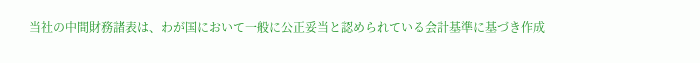当社の中間財務諸表は、わが国において一般に公正妥当と認められている会計基準に基づき作成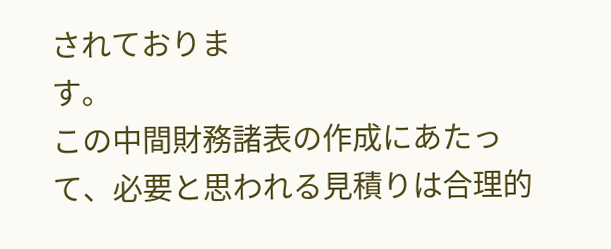されておりま
す。
この中間財務諸表の作成にあたって、必要と思われる見積りは合理的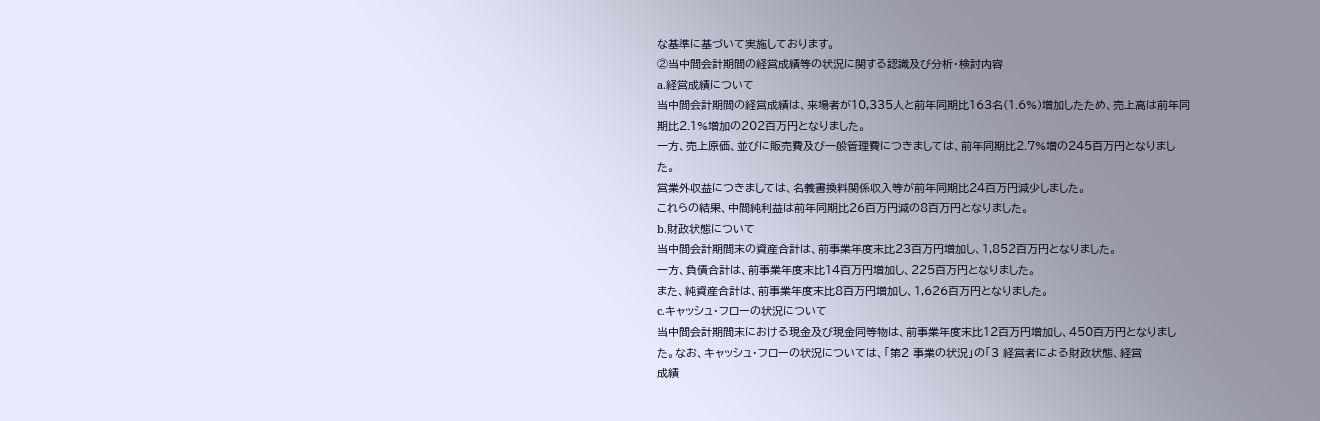な基準に基づいて実施しております。
②当中間会計期間の経営成績等の状況に関する認識及び分析・検討内容
a.経営成績について
当中間会計期間の経営成績は、来場者が10,335人と前年同期比163名(1.6%)増加したため、売上高は前年同
期比2.1%増加の202百万円となりました。
一方、売上原価、並びに販売費及び一般管理費につきましては、前年同期比2.7%増の245百万円となりまし
た。
営業外収益につきましては、名義書換料関係収入等が前年同期比24百万円減少しました。
これらの結果、中間純利益は前年同期比26百万円減の8百万円となりました。
b.財政状態について
当中間会計期間末の資産合計は、前事業年度末比23百万円増加し、1,852百万円となりました。
一方、負債合計は、前事業年度末比14百万円増加し、225百万円となりました。
また、純資産合計は、前事業年度末比8百万円増加し、1,626百万円となりました。
c.キャッシュ・フローの状況について
当中間会計期間末における現金及び現金同等物は、前事業年度末比12百万円増加し、450百万円となりまし
た。なお、キャッシュ・フローの状況については、「第2 事業の状況」の「3 経営者による財政状態、経営
成績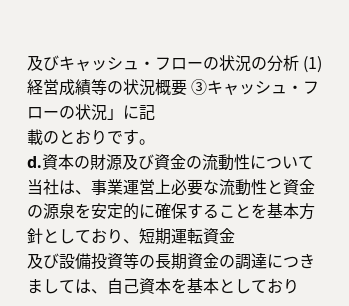及びキャッシュ・フローの状況の分析 (1)経営成績等の状況概要 ③キャッシュ・フローの状況」に記
載のとおりです。
d.資本の財源及び資金の流動性について
当社は、事業運営上必要な流動性と資金の源泉を安定的に確保することを基本方針としており、短期運転資金
及び設備投資等の長期資金の調達につきましては、自己資本を基本としており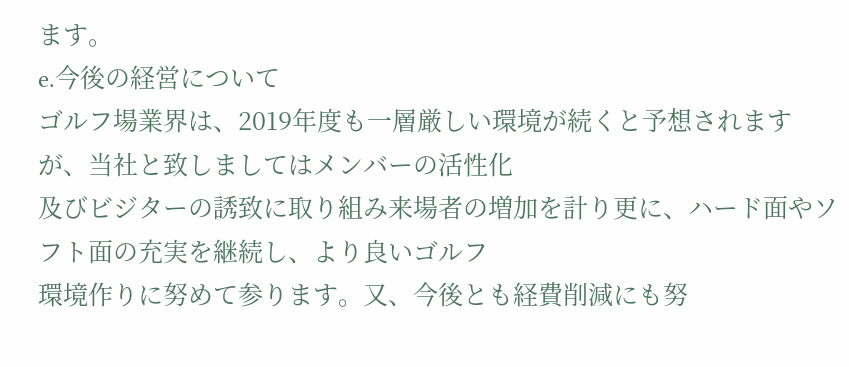ます。
e.今後の経営について
ゴルフ場業界は、2019年度も一層厳しい環境が続くと予想されますが、当社と致しましてはメンバーの活性化
及びビジターの誘致に取り組み来場者の増加を計り更に、ハード面やソフト面の充実を継続し、より良いゴルフ
環境作りに努めて参ります。又、今後とも経費削減にも努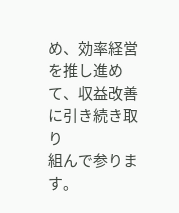め、効率経営を推し進めて、収益改善に引き続き取り
組んで参ります。